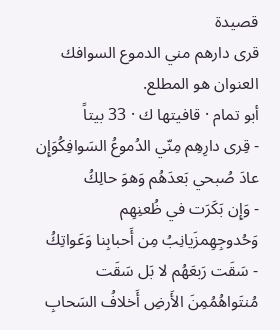قصيدة
قرى دارهم مني الدموع السوافك
العنوان هو المطلع.
أبو تمام · قافيتها ك · 33 بيتاً
- قِرى دارِهِم مِنّي الدُموعُ السَوافِكُوَإِن عادَ صُبحي بَعدَهُم وَهوَ حالِكُ
- وَإِن بَكَرَت في ظُعنِهِم وَحُدوجِهِمزَيانِبُ مِن أَحبابِنا وَعَواتِكُ
- سَقَت رَبعَهُم لا بَل سَقَت مُنتَواهُمُمِنَ الأَرضِ أَخلافُ السَحابِ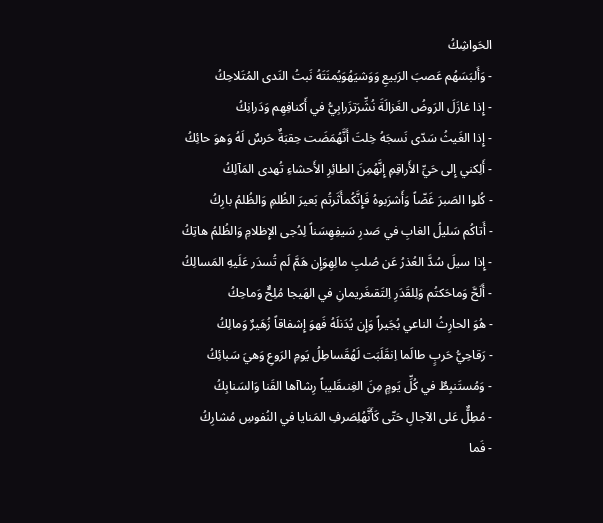الحَواشِكُ
- وَأَلبَسَهُم عَصبَ الرَبيعِ وَوَشيَهُوَيُمنَتَهُ نَبتُ النَدى المُتَلاحِكُ
- إِذا غازَلَ الرَوضُ الغَزالَةَ نُشِّرَتزَرابِيُّ في أَكنافِهِم وَدَرانِكُ
- إِذا الغَيثُ سَدّى نَسجَهُ خِلتَ أَنَّهُمَضَت حِقبَةٌ حَرسٌ لَهُ وَهوَ حائِكُ
- أَلِكني إِلى حَيِّ الأَراقِمِ إِنَّهُمِنَ الطائِرِ الأَحشاءِ تُهدى المَآلِكُ
- كُلوا الصَبرَ غَضّاً وَأَشرَبوهُ فَإِنَّكُمأَثَرتُم بَعيرَ الظُلمِ وَالظُلمُ بارِكُ
- أَتاكُم سَليلُ الغابِ في صَدرِ سَيفِهِسَناً لِدُجى الإِظلامِ وَالظُلمُ هاتِكُ
- إِذا سيلَ سُدَّ العُذرُ عَن صُلبِ مالِهِوَإِن هَمَّ لَم تُسدَر عَلَيهِ المَسالِكُ
- أَلَحَّ وَماحَكتُم وَلِلقَدَرِ اِلتَقىغَريمانِ في الهَيجا مُلِحٌّ وَماحِكُ
- هُوَ الحارِثُ الناعي بُجَيراً وَإِن يُدَنلَهُ فَهوَ إِشفاقاً زُهَيرٌ وَمالِكُ
- رَقاحِيُّ حَربٍ طالَما اِنقَلَبَت لَهُقَساطِلُ يَومِ الرَوعِ وَهيَ سَبائِكُ
- وَمُستَنبِطٌ في كُلِّ يَومٍ مِنَ الغِنىقَليباً رِشاآها القَنا وَالسَنابِكُ
- مُطِلٌّ عَلى الآجالِ حَتّى كَأَنَّهُلِصَرفِ المَنايا في النُفوسِ مُشارِكُ
- فَما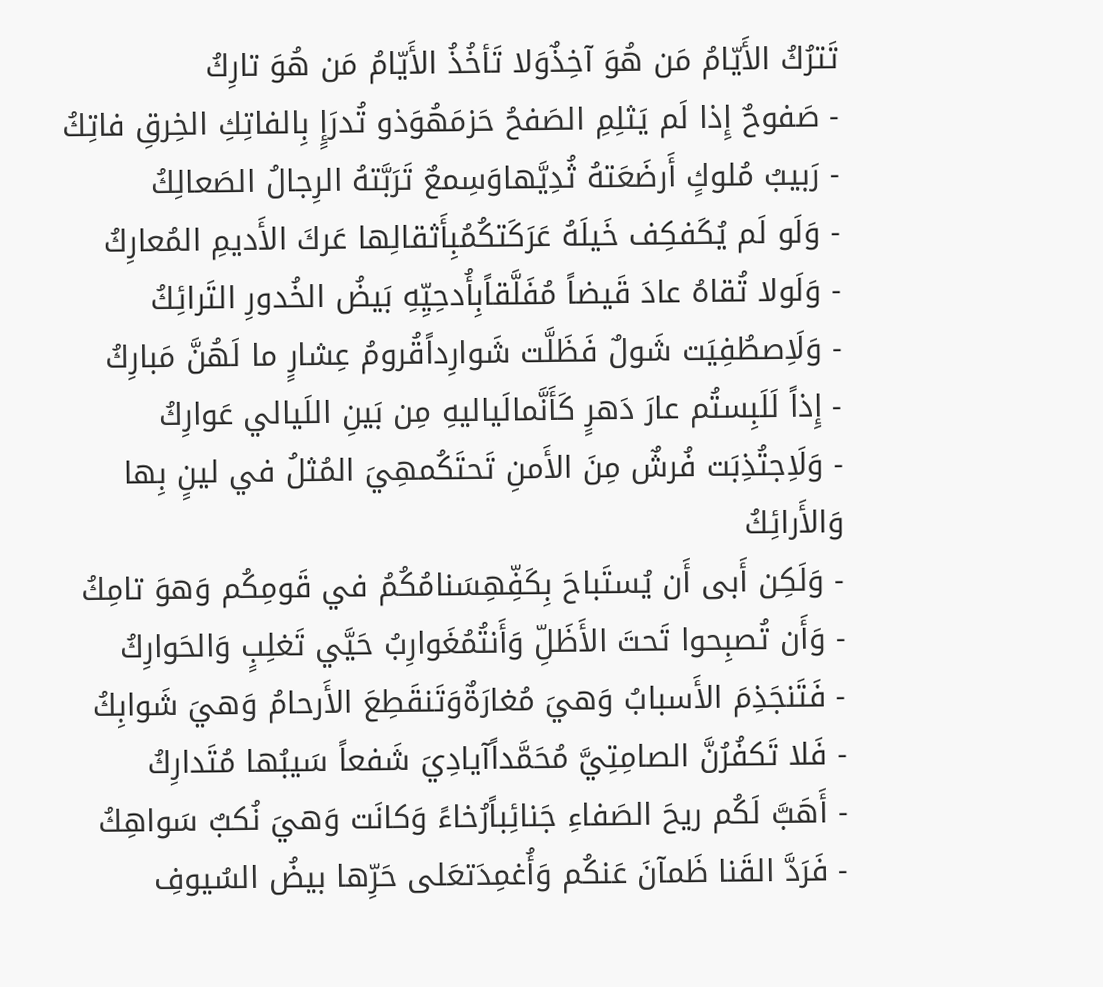تَترُكُ الأَيّامُ مَن هُوَ آخِذٌوَلا تَأخُذُ الأَيّامُ مَن هُوَ تارِكُ
- صَفوحٌ إِذا لَم يَثلِمِ الصَفحُ حَزمَهُوَذو تُدرَإٍ بِالفاتِكِ الخِرقِ فاتِكُ
- رَبيبُ مُلوكٍ أَرضَعَتهُ ثُدِيَّهاوَسِمعٌ تَرَبَّتهُ الرِجالُ الصَعالِكُ
- وَلَو لَم يُكَفكِف خَيلَهُ عَرَكَتكُمُبِأَثقالِها عَركَ الأَديمِ المُعارِكُ
- وَلَولا تُقاهُ عادَ قَيضاً مُفَلَّقاًبِأُدحِيِّهِ بَيضُ الخُدورِ التَرائِكُ
- وَلَاِصطُفِيَت شَولٌ فَظَلَّت شَوارِداًقُرومُ عِشارٍ ما لَهُنَّ مَبارِكُ
- إِذاً لَلَبِستُم عارَ دَهرٍ كَأَنَّمالَياليهِ مِن بَينِ اللَيالي عَوارِكُ
- وَلَاِجتُذِبَت فُرشٌ مِنَ الأَمنِ تَحتَكُمهِيَ المُثلُ في لينٍ بِها وَالأَرائِكُ
- وَلَكِن أَبى أَن يُستَباحَ بِكَفِّهِسَنامُكُمُ في قَومِكُم وَهوَ تامِكُ
- وَأَن تُصبِحوا تَحتَ الأَظَلِّ وَأَنتُمُغَوارِبُ حَيَّي تَغلِبٍ وَالحَوارِكُ
- فَتَنجَذِمَ الأَسبابُ وَهيَ مُغارَةٌوَتَنقَطِعَ الأَرحامُ وَهيَ شَوابِكُ
- فَلا تَكفُرُنَّ الصامِتِيَّ مُحَمَّداًآيادِيَ شَفعاً سَيبُها مُتَدارِكُ
- أَهَبَّ لَكُم ريحَ الصَفاءِ جَنائِباًرُخاءً وَكانَت وَهيَ نُكبٌ سَواهِكُ
- فَرَدَّ القَنا ظَمآنَ عَنكُم وَأُغمِدَتعَلى حَرِّها بيضُ السُيوفِ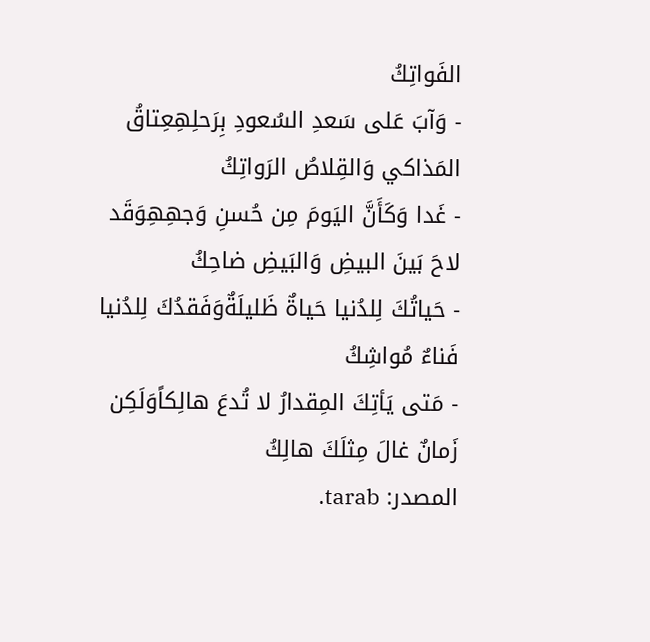الفَواتِكُ
- وَآبَ عَلى سَعدِ السُعودِ بِرَحلِهِعِتاقُ المَذاكي وَالقِلاصُ الرَواتِكُ
- غَدا وَكَأَنَّ اليَومَ مِن حُسنِ وَجهِهِوَقَد لاحَ بَينَ البيضِ وَالبَيضِ ضاحِكُ
- حَياتُكَ لِلدُنيا حَياةٌ ظَليلَةٌوَفَقدُكَ لِلدُنيا فَناءٌ مُواشِكُ
- مَتى يَأتِكَ المِقدارُ لا تُدعَ هالِكاًوَلَكِن زَمانٌ غالَ مِثلَكَ هالِكُ
المصدر: tarab.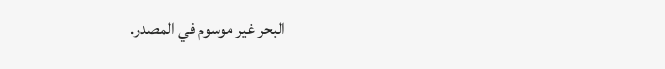البحر غير موسوم في المصدر.